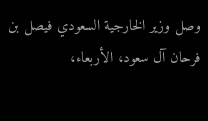وصل وزير الخارجية السعودي فيصل بن
فرحان آل سعود، الأربعاء،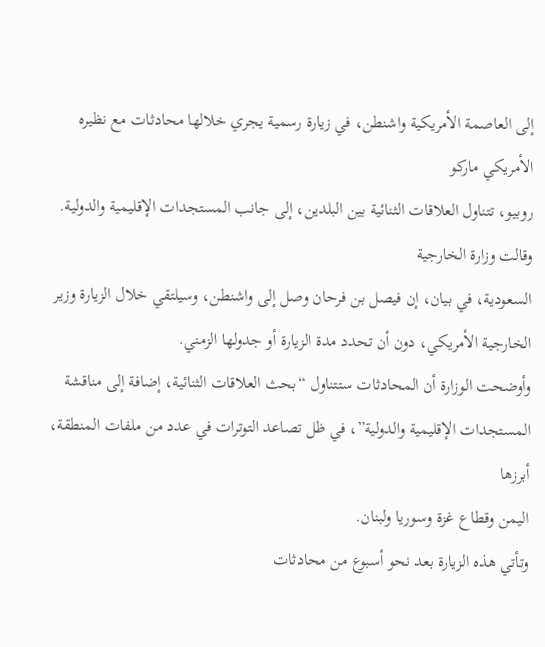إلى العاصمة الأمريكية واشنطن، في زيارة رسمية يجري خلالها محادثات مع نظيره الأمريكي ماركو
روبيو، تتناول العلاقات الثنائية بين البلدين، إلى جانب المستجدات الإقليمية والدولية.
وقالت وزارة الخارجية
السعودية، في بيان، إن فيصل بن فرحان وصل إلى واشنطن، وسيلتقي خلال الزيارة وزير الخارجية الأمريكي، دون أن تحدد مدة الزيارة أو جدولها الزمني.
وأوضحت الوزارة أن المحادثات ستتناول “بحث العلاقات الثنائية، إضافة إلى مناقشة المستجدات الإقليمية والدولية”، في ظل تصاعد التوترات في عدد من ملفات المنطقة، أبرزها
اليمن وقطاع غزة وسوريا ولبنان.
وتأتي هذه الزيارة بعد نحو أسبوع من محادثات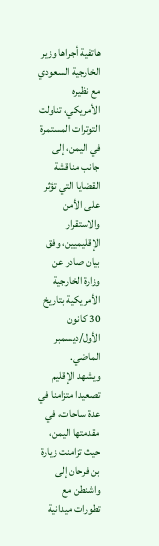هاتفية أجراها وزير الخارجية السعودي مع نظيره الأمريكي، تناولت التوترات المستمرة في اليمن، إلى جانب مناقشة القضايا التي تؤثر على الأمن والاستقرار الإقليميين، وفق بيان صادر عن وزارة الخارجية الأمريكية بتاريخ 30 كانون الأول/ديسمبر الماضي.
ويشهد الإقليم تصعيدا متزامنا في عدة ساحات، في مقدمتها اليمن، حيث تزامنت زيارة بن فرحان إلى واشنطن مع تطورات ميدانية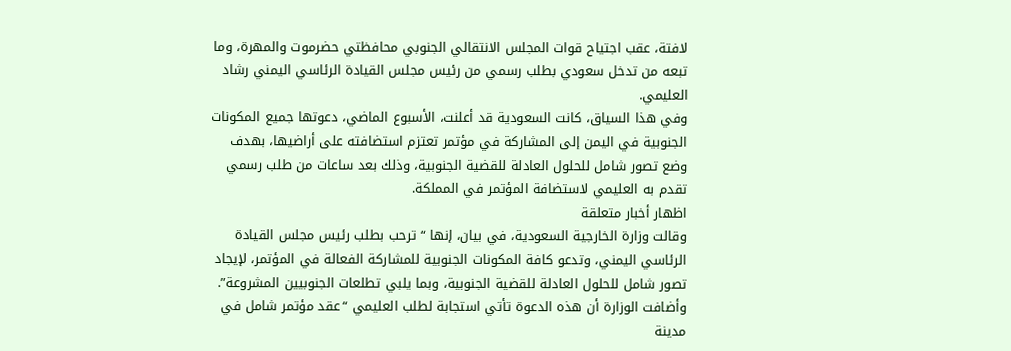لافتة، عقب اجتياح قوات المجلس الانتقالي الجنوبي محافظتي حضرموت والمهرة، وما تبعه من تدخل سعودي بطلب رسمي من رئيس مجلس القيادة الرئاسي اليمني رشاد العليمي.
وفي هذا السياق، كانت السعودية قد أعلنت، الأسبوع الماضي، دعوتها جميع المكونات الجنوبية في اليمن إلى المشاركة في مؤتمر تعتزم استضافته على أراضيها، بهدف وضع تصور شامل للحلول العادلة للقضية الجنوبية، وذلك بعد ساعات من طلب رسمي تقدم به العليمي لاستضافة المؤتمر في المملكة.
اظهار أخبار متعلقة
وقالت وزارة الخارجية السعودية، في بيان، إنها “ترحب بطلب رئيس مجلس القيادة الرئاسي اليمني، وتدعو كافة المكونات الجنوبية للمشاركة الفعالة في المؤتمر، لإيجاد تصور شامل للحلول العادلة للقضية الجنوبية، وبما يلبي تطلعات الجنوبيين المشروعة”.
وأضافت الوزارة أن هذه الدعوة تأتي استجابة لطلب العليمي “عقد مؤتمر شامل في مدينة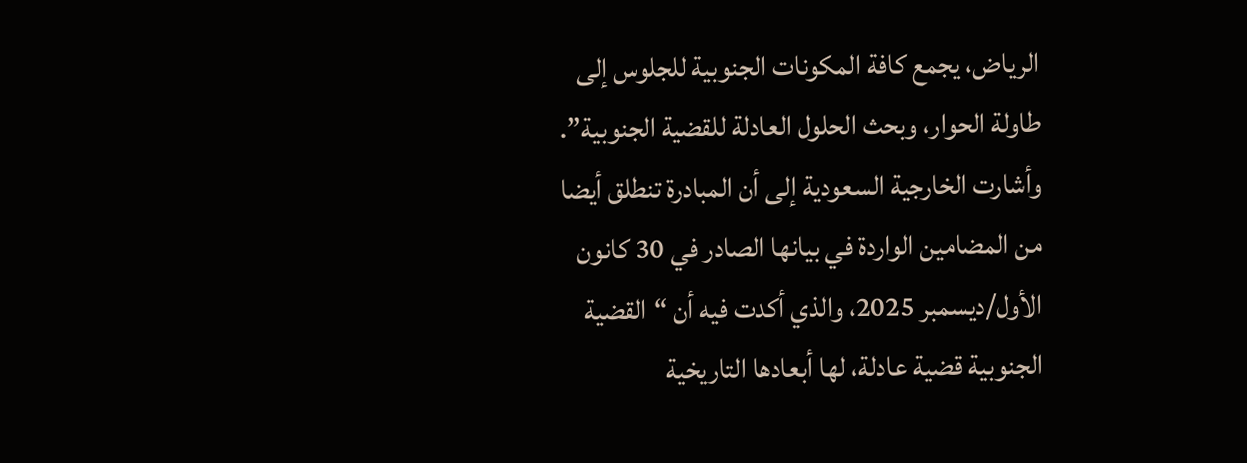الرياض، يجمع كافة المكونات الجنوبية للجلوس إلى طاولة الحوار، وبحث الحلول العادلة للقضية الجنوبية”.
وأشارت الخارجية السعودية إلى أن المبادرة تنطلق أيضا من المضامين الواردة في بيانها الصادر في 30 كانون الأول/ديسمبر 2025، والذي أكدت فيه أن “القضية الجنوبية قضية عادلة، لها أبعادها التاريخية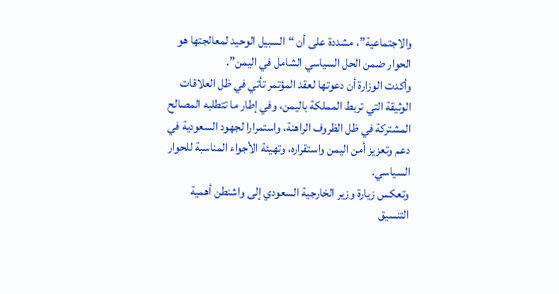والاجتماعية”، مشددة على أن “السبيل الوحيد لمعالجتها هو الحوار ضمن الحل السياسي الشامل في اليمن”.
وأكدت الوزارة أن دعوتها لعقد المؤتمر تأتي في ظل العلاقات الوثيقة التي تربط المملكة باليمن، وفي إطار ما تتطلبه المصالح المشتركة في ظل الظروف الراهنة، واستمرارا لجهود السعودية في دعم وتعزيز أمن اليمن واستقراره، وتهيئة الأجواء المناسبة للحوار السياسي.
وتعكس زيارة وزير الخارجية السعودي إلى واشنطن أهمية التنسيق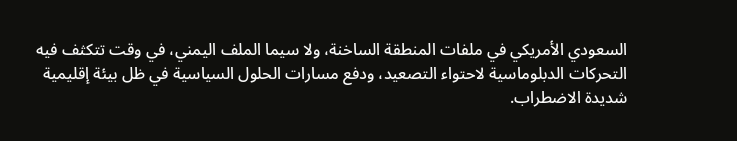السعودي الأمريكي في ملفات المنطقة الساخنة، ولا سيما الملف اليمني، في وقت تتكثف فيه التحركات الدبلوماسية لاحتواء التصعيد، ودفع مسارات الحلول السياسية في ظل بيئة إقليمية شديدة الاضطراب.